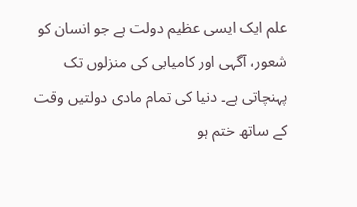علم ایک ایسی عظیم دولت ہے جو انسان کو شعور، آگہی اور کامیابی کی منزلوں تک پہنچاتی ہے۔ دنیا کی تمام مادی دولتیں وقت کے ساتھ ختم ہو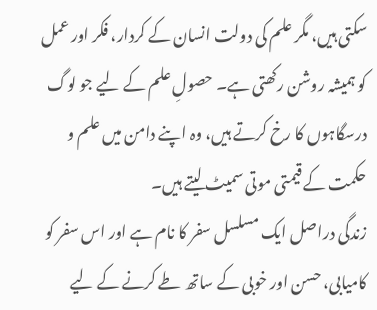سکتی ہیں، مگر علم کی دولت انسان کے کردار، فکر اور عمل کو ہمیشہ روشن رکھتی ہے۔ حصولِ علم کے لیے جو لوگ درسگاہوں کا رخ کرتے ہیں، وہ اپنے دامن میں علم و حکمت کے قیمتی موتی سمیٹ لیتے ہیں۔
زندگی دراصل ایک مسلسل سفر کا نام ہے اور اس سفر کو کامیابی، حسن اور خوبی کے ساتھ طے کرنے کے لیے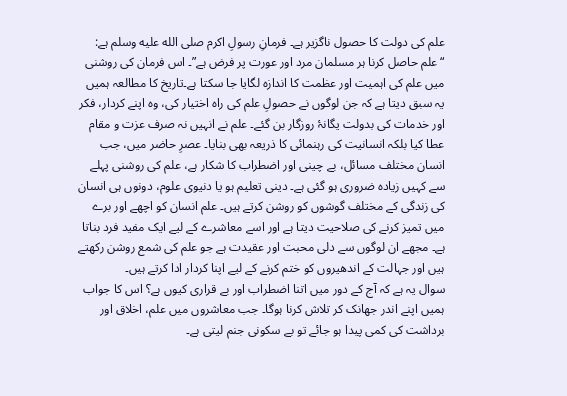علم کی دولت کا حصول ناگزیر ہے۔ فرمانِ رسولِ اکرم صلى الله عليه وسلم ہے: “علم حاصل کرنا ہر مسلمان مرد اور عورت پر فرض ہے”۔ اس فرمان کی روشنی میں علم کی اہمیت اور عظمت کا اندازہ لگایا جا سکتا ہے۔تاریخ کا مطالعہ ہمیں یہ سبق دیتا ہے کہ جن لوگوں نے حصولِ علم کی راہ اختیار کی، وہ اپنے کردار، فکر اور خدمات کی بدولت یگانۂ روزگار بن گئے۔ علم نے انہیں نہ صرف عزت و مقام عطا کیا بلکہ انسانیت کی رہنمائی کا ذریعہ بھی بنایا۔ عصرِ حاضر میں، جب انسان مختلف مسائل، بے چینی اور اضطراب کا شکار ہے، علم کی روشنی پہلے سے کہیں زیادہ ضروری ہو گئی ہے۔ دینی تعلیم ہو یا دنیوی علوم، دونوں ہی انسان کی زندگی کے مختلف گوشوں کو روشن کرتے ہیں۔ علم انسان کو اچھے اور برے میں تمیز کرنے کی صلاحیت دیتا ہے اور اسے معاشرے کے لیے ایک مفید فرد بناتا ہے۔ مجھے ان لوگوں سے دلی محبت اور عقیدت ہے جو علم کی شمع روشن رکھتے ہیں اور جہالت کے اندھیروں کو ختم کرنے کے لیے اپنا کردار ادا کرتے ہیں۔
سوال یہ ہے کہ آج کے دور میں اتنا اضطراب اور بے قراری کیوں ہے؟ اس کا جواب ہمیں اپنے اندر جھانک کر تلاش کرنا ہوگا۔ جب معاشروں میں علم، اخلاق اور برداشت کی کمی پیدا ہو جائے تو بے سکونی جنم لیتی ہے۔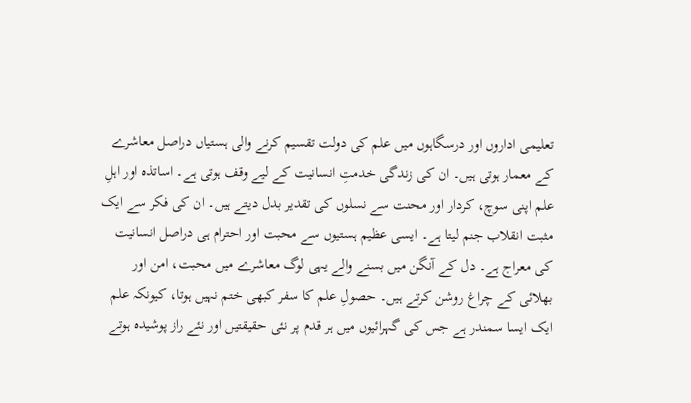تعلیمی اداروں اور درسگاہوں میں علم کی دولت تقسیم کرنے والی ہستیاں دراصل معاشرے کے معمار ہوتی ہیں۔ ان کی زندگی خدمتِ انسانیت کے لیے وقف ہوتی ہے۔ اساتذہ اور اہلِ علم اپنی سوچ، کردار اور محنت سے نسلوں کی تقدیر بدل دیتے ہیں۔ ان کی فکر سے ایک مثبت انقلاب جنم لیتا ہے۔ ایسی عظیم ہستیوں سے محبت اور احترام ہی دراصل انسانیت کی معراج ہے۔ دل کے آنگن میں بسنے والے یہی لوگ معاشرے میں محبت، امن اور بھلائی کے چراغ روشن کرتے ہیں۔ حصولِ علم کا سفر کبھی ختم نہیں ہوتا، کیونکہ علم ایک ایسا سمندر ہے جس کی گہرائیوں میں ہر قدم پر نئی حقیقتیں اور نئے راز پوشیدہ ہوتے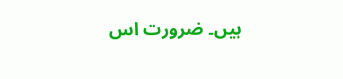ہیں۔ ضرورت اس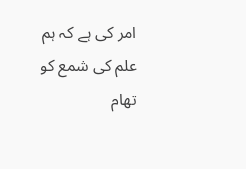امر کی ہے کہ ہم علم کی شمع کو تھام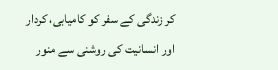کر زندگی کے سفر کو کامیابی، کردار اور انسانیت کی روشنی سے منور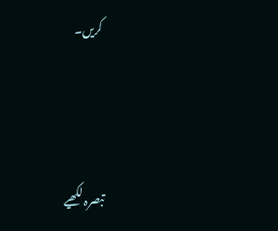کریں۔



تبصرہ لکھیے